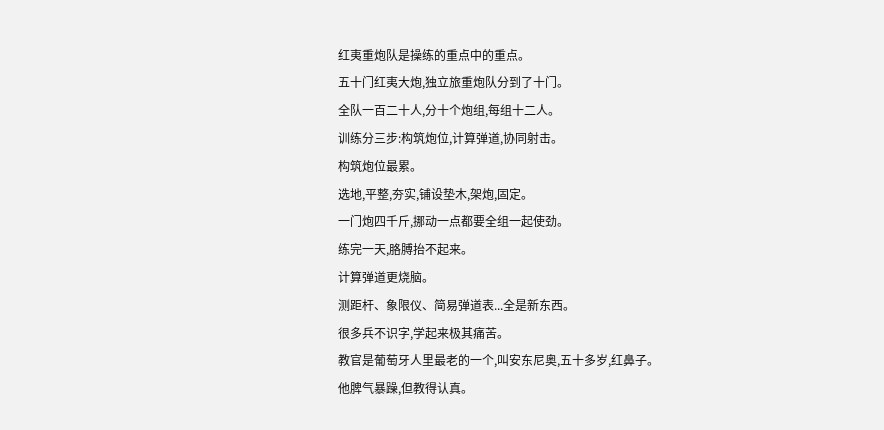红夷重炮队是操练的重点中的重点。
五十门红夷大炮,独立旅重炮队分到了十门。
全队一百二十人,分十个炮组,每组十二人。
训练分三步:构筑炮位,计算弹道,协同射击。
构筑炮位最累。
选地,平整,夯实,铺设垫木,架炮,固定。
一门炮四千斤,挪动一点都要全组一起使劲。
练完一天,胳膊抬不起来。
计算弹道更烧脑。
测距杆、象限仪、简易弹道表...全是新东西。
很多兵不识字,学起来极其痛苦。
教官是葡萄牙人里最老的一个,叫安东尼奥,五十多岁,红鼻子。
他脾气暴躁,但教得认真。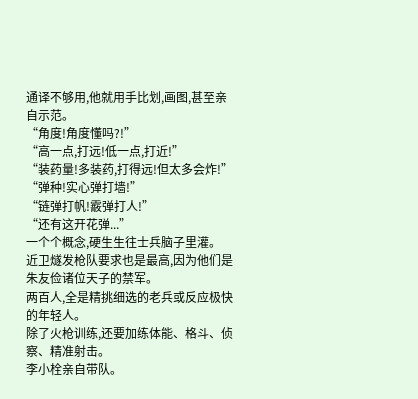通译不够用,他就用手比划,画图,甚至亲自示范。
“角度!角度懂吗?!”
“高一点,打远!低一点,打近!”
“装药量!多装药,打得远!但太多会炸!”
“弹种!实心弹打墙!”
“链弹打帆!霰弹打人!”
“还有这开花弹...”
一个个概念,硬生生往士兵脑子里灌。
近卫燧发枪队要求也是最高,因为他们是朱友俭诸位天子的禁军。
两百人,全是精挑细选的老兵或反应极快的年轻人。
除了火枪训练,还要加练体能、格斗、侦察、精准射击。
李小栓亲自带队。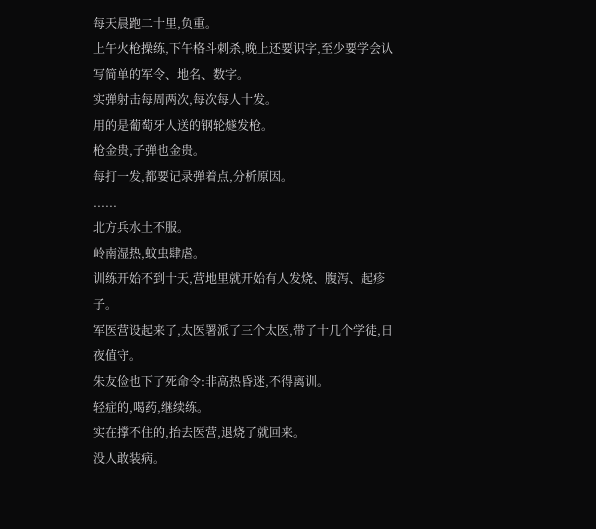每天晨跑二十里,负重。
上午火枪操练,下午格斗刺杀,晚上还要识字,至少要学会认写简单的军令、地名、数字。
实弹射击每周两次,每次每人十发。
用的是葡萄牙人送的钢轮燧发枪。
枪金贵,子弹也金贵。
每打一发,都要记录弹着点,分析原因。
......
北方兵水土不服。
岭南湿热,蚊虫肆虐。
训练开始不到十天,营地里就开始有人发烧、腹泻、起疹子。
军医营设起来了,太医署派了三个太医,带了十几个学徒,日夜值守。
朱友俭也下了死命令:非高热昏迷,不得离训。
轻症的,喝药,继续练。
实在撑不住的,抬去医营,退烧了就回来。
没人敢装病。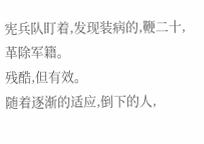宪兵队盯着,发现装病的,鞭二十,革除军籍。
残酷,但有效。
随着逐渐的适应,倒下的人,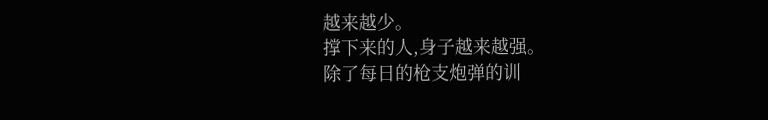越来越少。
撑下来的人,身子越来越强。
除了每日的枪支炮弹的训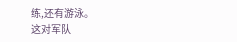练,还有游泳。
这对军队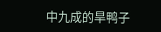中九成的旱鸭子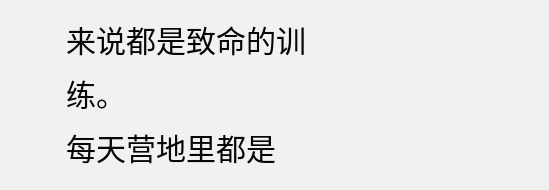来说都是致命的训练。
每天营地里都是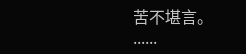苦不堪言。
......